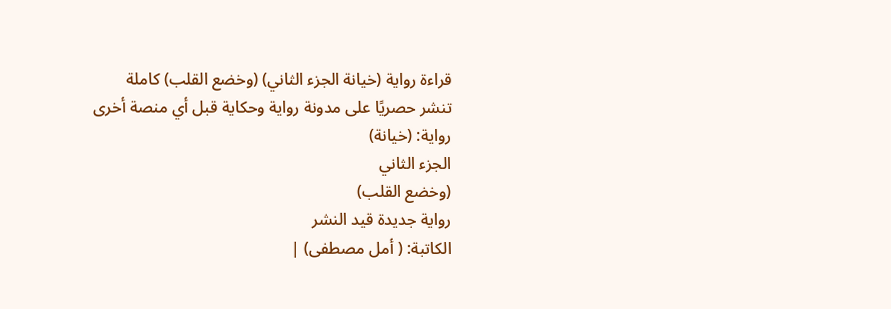قراءة رواية (خيانة الجزء الثاني) (وخضع القلب) كاملة
تنشر حصريًا على مدونة رواية وحكاية قبل أي منصة أخرى
رواية: (خيانة)
الجزء الثاني
(وخضع القلب)
رواية جديدة قيد النشر
الكاتبة: ( أمل مصطفى) |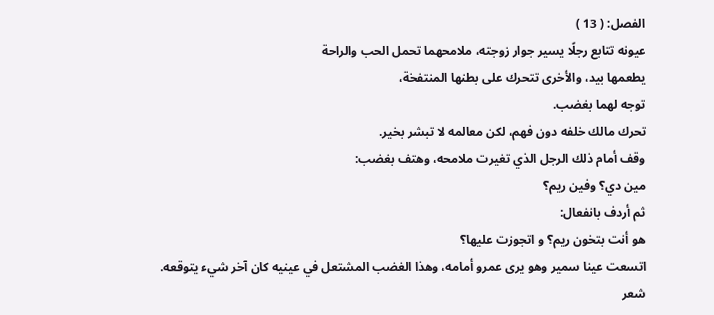الفصل: ( 13 )
عيونه تتابع رجلًا يسير جوار زوجته، ملامحهما تحمل الحب والراحة
يطعمها بيد، والأخرى تتحرك على بطنها المنتفخة،
توجه لهما بغضب.
تحرك مالك خلفه دون فهم، لكن معالمه لا تبشر بخير.
وقف أمام ذلك الرجل الذي تغيرت ملامحه، وهتف بغضب:
مين دي؟ وفين ريم؟
ثم أردف بانفعال:
هو أنت بتخون ريم؟ و اتجوزت عليها؟
اتسعت عينا سمير وهو يرى عمرو أمامه، وهذا الغضب المشتعل في عينيه كان آخر شيء يتوقعه.
شعر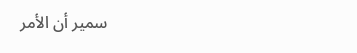سمير أن الأمر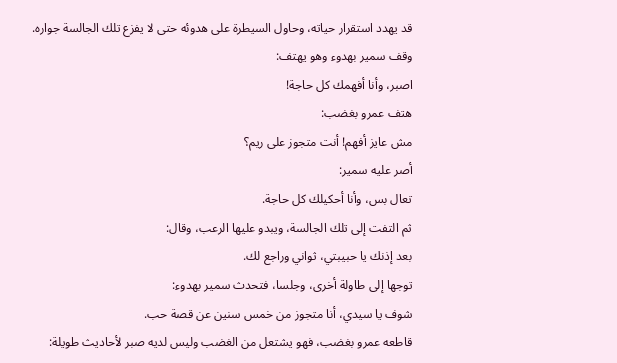قد يهدد استقرار حياته، وحاول السيطرة على هدوئه حتى لا يفزع تلك الجالسة جواره.
وقف سمير بهدوء وهو يهتف:
اصبر، وأنا أفهمك كل حاجة!
هتف عمرو بغضب:
مش عايز أفهم! أنت متجوز على ريم؟
أصر عليه سمير:
تعال بس، وأنا أحكيلك كل حاجة.
ثم التفت إلى تلك الجالسة، ويبدو عليها الرعب، وقال:
بعد إذنك يا حبيبتي، ثواني وراجع لك.
توجها إلى طاولة أخرى، وجلسا، فتحدث سمير بهدوء:
شوف يا سيدي، أنا متجوز من خمس سنين عن قصة حب.
قاطعه عمرو بغضب، فهو يشتعل من الغضب وليس لديه صبر لأحاديث طويلة: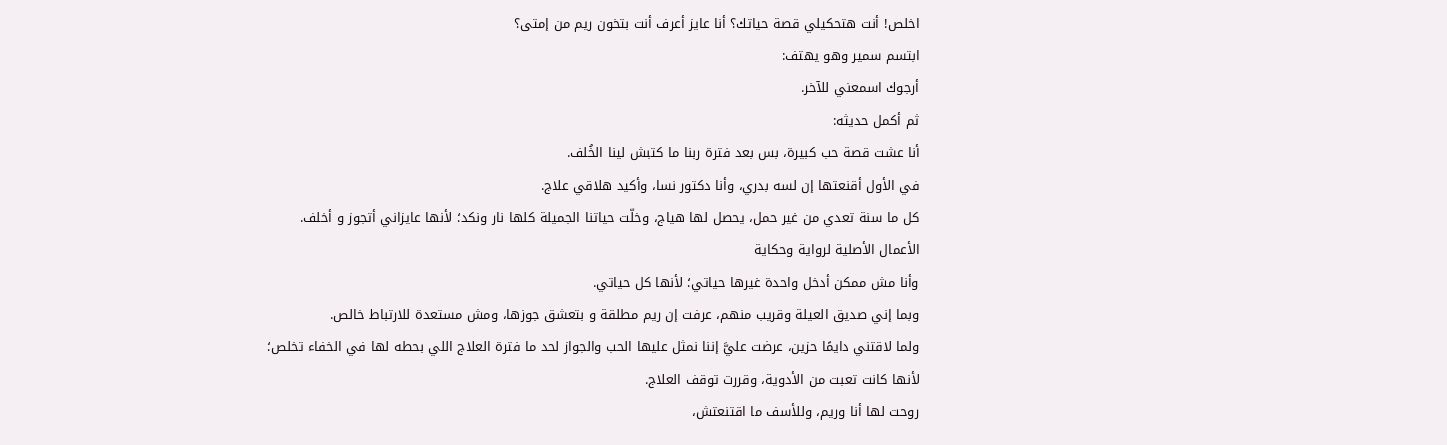اخلص! أنت هتحكيلي قصة حياتك؟ أنا عايز أعرف أنت بتخون ريم من إمتى؟
ابتسم سمير وهو يهتف:
أرجوك اسمعني للآخر.
ثم أكمل حديثه:
أنا عشت قصة حب كبيرة، بس بعد فترة ربنا ما كتبش لينا الخُلف.
في الأول أقنعتها إن لسه بدري، وأنا دكتور نسا، وأكيد هلاقي علاج.
كل ما سنة تعدي من غير حمل، يحصل لها هياج، وخلّت حياتنا الجميلة كلها نار ونكد؛ لأنها عايزاني أتجوز و أخلف.
الأعمال الأصلية لرواية وحكاية
وأنا مش ممكن أدخل واحدة غيرها حياتي؛ لأنها كل حياتي.
وبما إني صديق العيلة وقريب منهم، عرفت إن ريم مطلقة و بتعشق جوزها، ومش مستعدة للارتباط خالص.
ولما لاقتني دايمًا حزين، عرضت عليَّ إننا نمثل عليها الحب والجواز لحد ما فترة العلاج اللي بحطه لها في الخفاء تخلص؛ لأنها كانت تعبت من الأدوية، وقررت توقف العلاج.
روحت لها أنا وريم، وللأسف ما اقتنعتش،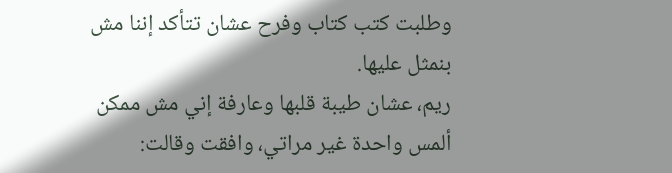وطلبت كتب كتاب وفرح عشان تتأكد إننا مش بنمثل عليها.
ريم، عشان طيبة قلبها وعارفة إني مش ممكن ألمس واحدة غير مراتي، وافقت وقالت: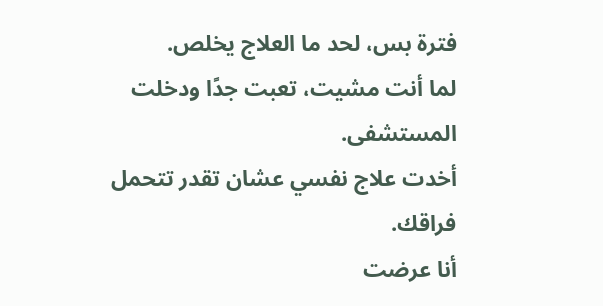فترة بس، لحد ما العلاج يخلص.
لما أنت مشيت، تعبت جدًا ودخلت المستشفى.
أخدت علاج نفسي عشان تقدر تتحمل فراقك.
أنا عرضت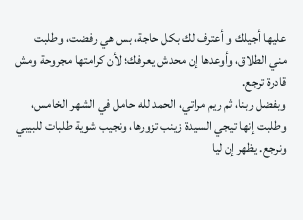عليها أجيلك و أعترف لك بكل حاجة، بس هي رفضت، وطلبت مني الطلاق، وأوعدها إن محدش يعرفك؛ لأن كرامتها مجروحة ومش قادرة ترجع.
وبفضل ربنا، ثم ريم مراتي، الحمد لله حامل في الشهر الخامس، وطلبت إنها تيجي السيدة زينب تزورها، ونجيب شوية طلبات للبيبي ونرجع. يظهر إن ليا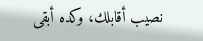نصيب أقابلك، وكده أبقى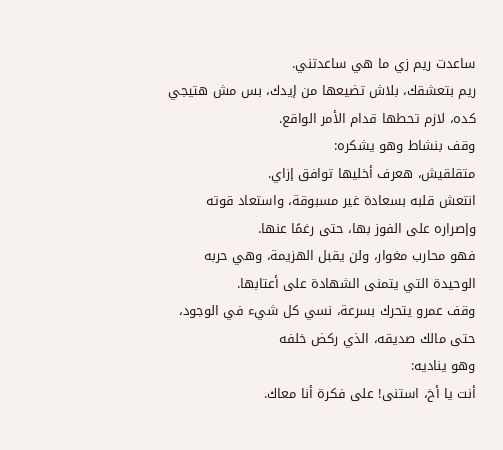ساعدت ريم زي ما هي ساعدتني.
ريم بتعشقك، بلاش تضيعها من إيدك، بس مش هتيجي كده، لازم تحطها قدام الأمر الواقع.
وقف بنشاط وهو يشكره:
متقلقيش، هعرف أخليها توافق إزاي.
انتعش قلبه بسعادة غير مسبوقة، واستعاد قوته وإصراره على الفوز بها، حتى رغمًا عنها.
فهو محارب مغوار، ولن يقبل الهزيمة، وهي حربه الوحيدة التي يتمنى الشهادة على أعتابها.
وقف عمرو يتحرك بسرعة، نسي كل شيء في الوجود، حتى مالك صديقه، الذي ركض خلفه
وهو يناديه:
أنت يا أخ، استنى! على فكرة أنا معاك.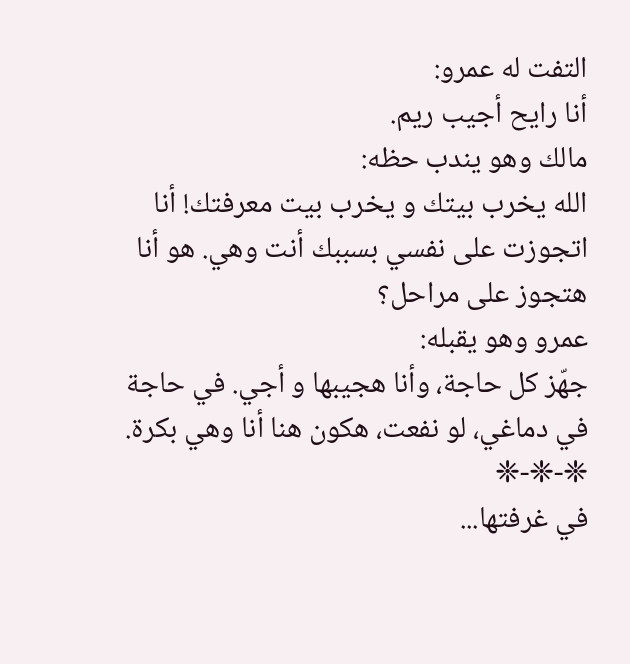التفت له عمرو:
أنا رايح أجيب ريم.
مالك وهو يندب حظه:
الله يخرب بيتك و يخرب بيت معرفتك! أنا اتجوزت على نفسي بسببك أنت وهي. هو أنا هتجوز على مراحل؟
عمرو وهو يقبله:
جهّز كل حاجة، وأنا هجيبها و أجي. في حاجة في دماغي، لو نفعت، هكون هنا أنا وهي بكرة.
❈-❈-❈
في غرفتها...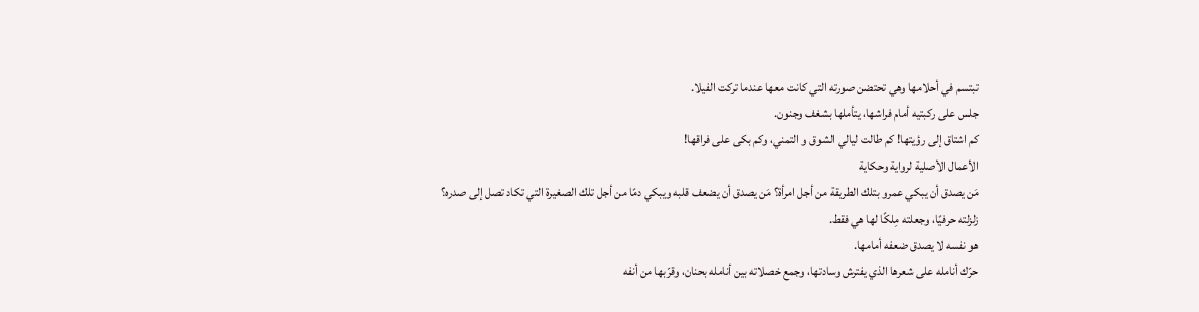تبتسم في أحلامها وهي تحتضن صورته التي كانت معها عندما تركت الفيلا.
جلس على ركبتيه أمام فراشها، يتأملها بشغف وجنون.
كم اشتاق إلى رؤيتها! كم طالت ليالي الشوق و التمني، وكم بكى على فراقها!
الأعمال الأصلية لرواية وحكاية
مَن يصدق أن يبكي عمرو بتلك الطريقة من أجل امرأة؟ مَن يصدق أن يضعف قلبه ويبكي دمًا من أجل تلك الصغيرة التي تكاد تصل إلى صدره؟
زلزلته حرفيًا، وجعلته مِلكًا لها هي فقط.
هو نفسه لا يصدق ضعفه أمامها.
حرّك أنامله على شعرها الذي يفترش وسادتها، وجمع خصلاته بين أنامله بحنان، وقرّبها من أنفه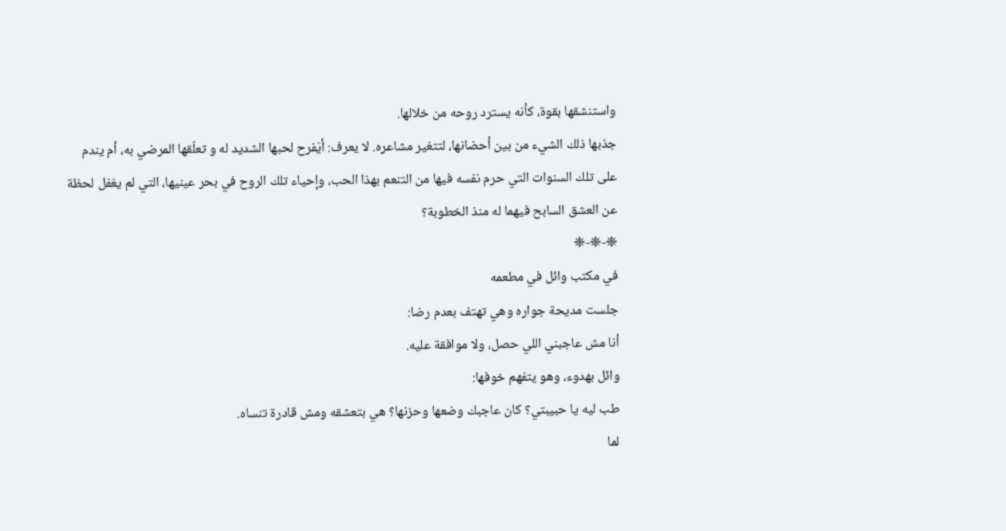واستنشقها بقوة، كأنه يسترد روحه من خلالها.
جذبها ذلك الشيء من بين أحضانها، لتتغير مشاعره. لا يعرف: أيَفرح لحبها الشديد له و تعلّقها المرضي به، أم يندم على تلك السنوات التي حرم نفسه فيها من التنعم بهذا الحب، وإحياء تلك الروح في بحر عينيها، التي لم يغفل لحظة عن العشق السابح فيهما له منذ الخطوبة؟
❈-❈-❈
في مكتب وائل في مطعمه
جلست مديحة جواره وهي تهتف بعدم رضا:
أنا مش عاجبني اللي حصل، ولا موافقة عليه.
وائل بهدوء، وهو يتفهم خوفها:
طب ليه يا حبيبتي؟ كان عاجبك وضعها وحزنها؟ هي بتعشقه ومش قادرة تنساه.
لما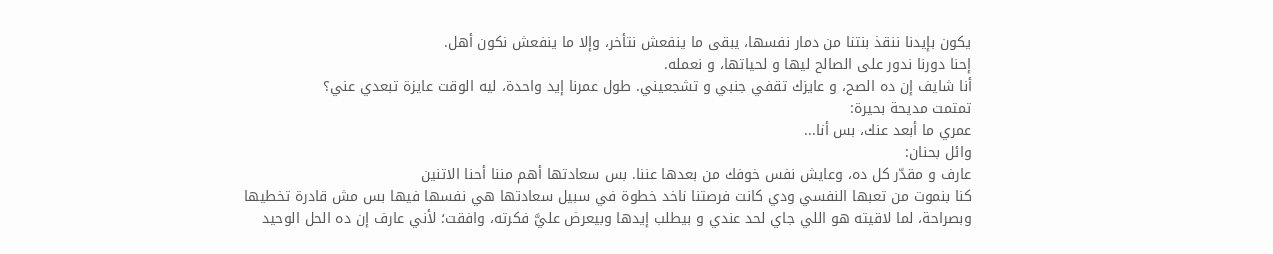يكون بإيدنا ننقذ بنتنا من دمار نفسها، يبقى ما ينفعش نتأخر، وإلا ما ينفعش نكون أهل.
إحنا دورنا ندور على الصالح ليها و لحياتها، و نعمله.
أنا شايف إن ده الصح، و عايزك تقفي جنبي و تشجعيني. طول عمرنا إيد واحدة، ليه الوقت عايزة تبعدي عني؟
تمتمت مديحة بحيرة:
عمري ما أبعد عنك، بس أنا...
وائل بحنان:
عارف و مقدّر كل ده، وعايش نفس خوفك من بعدها عننا. بس سعادتها أهم مننا أحنا الاتنين
كنا بنموت من تعبها النفسي ودي كانت فرصتنا ناخد خطوة في سبيل سعادتها هي نفسها فيها بس مش قادرة تخطيها
وبصراحة، لما لاقيته هو اللي جاي لحد عندي و بيطلب إيدها وبيعرض عليَّ فكرته، وافقت؛ لأني عارف إن ده الحل الوحيد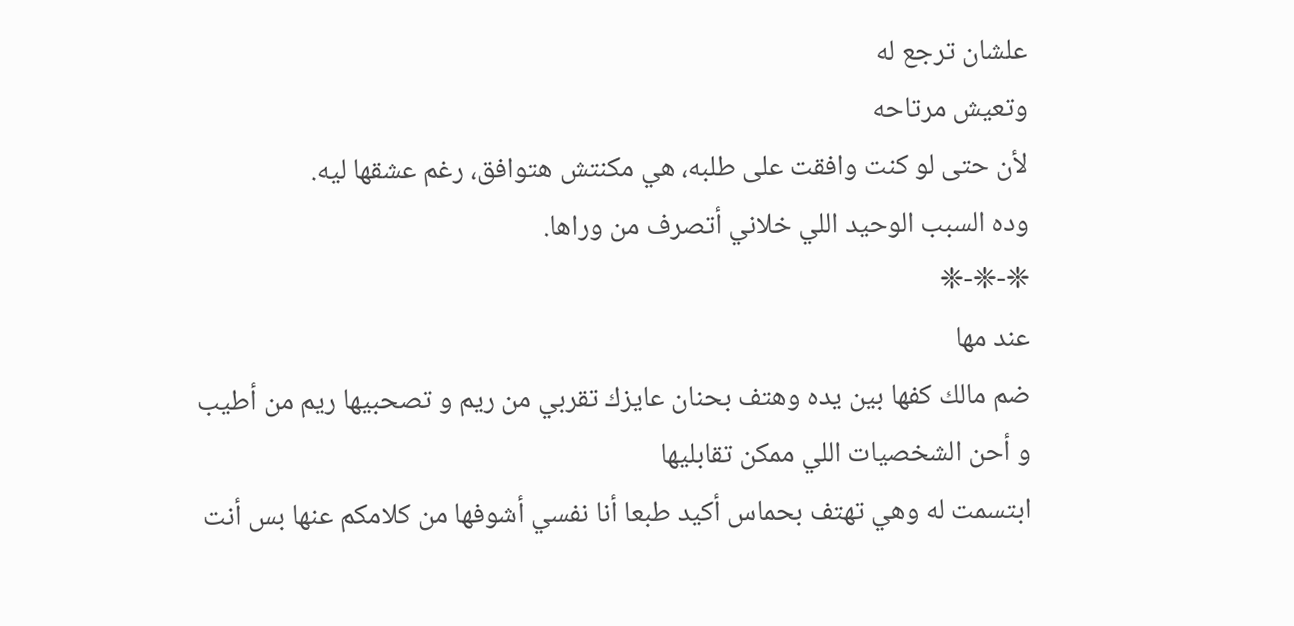علشان ترجع له
وتعيش مرتاحه
لأن حتى لو كنت وافقت على طلبه، هي مكنتش هتوافق، رغم عشقها ليه.
وده السبب الوحيد اللي خلاني أتصرف من وراها.
❈-❈-❈
عند مها
ضم مالك كفها بين يده وهتف بحنان عايزك تقربي من ريم و تصحبيها ريم من أطيب و أحن الشخصيات اللي ممكن تقابليها
ابتسمت له وهي تهتف بحماس أكيد طبعا أنا نفسي أشوفها من كلامكم عنها بس أنت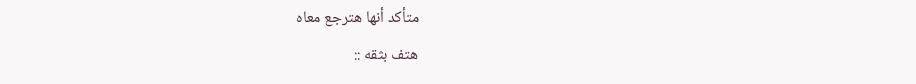متأكد أنها هترجع معاه
هتف بثقه ::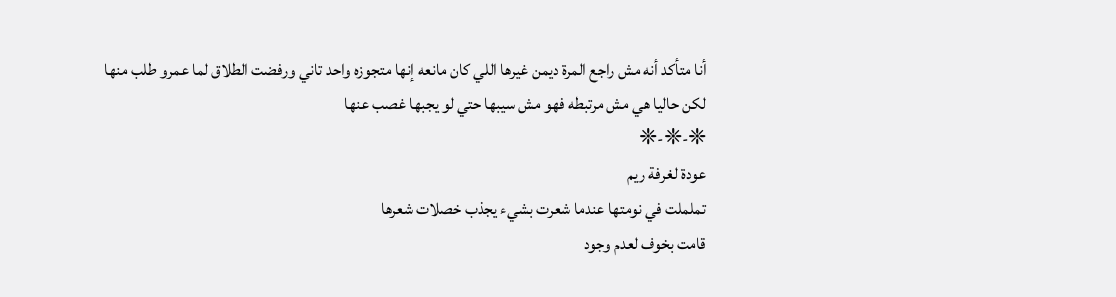أنا متأكد أنه مش راجع المرة ديمن غيرها اللي كان مانعه إنها متجوزه واحد تاني ورفضت الطلاق لما عمرو طلب منها
لكن حاليا هي مش مرتبطه فهو مش سيبها حتي لو يجبها غصب عنها
❈-❈-❈
عودة لغرفة ريم
تململت في نومتها عندما شعرت بشيء يجذب خصلات شعرها
قامت بخوف لعدم وجود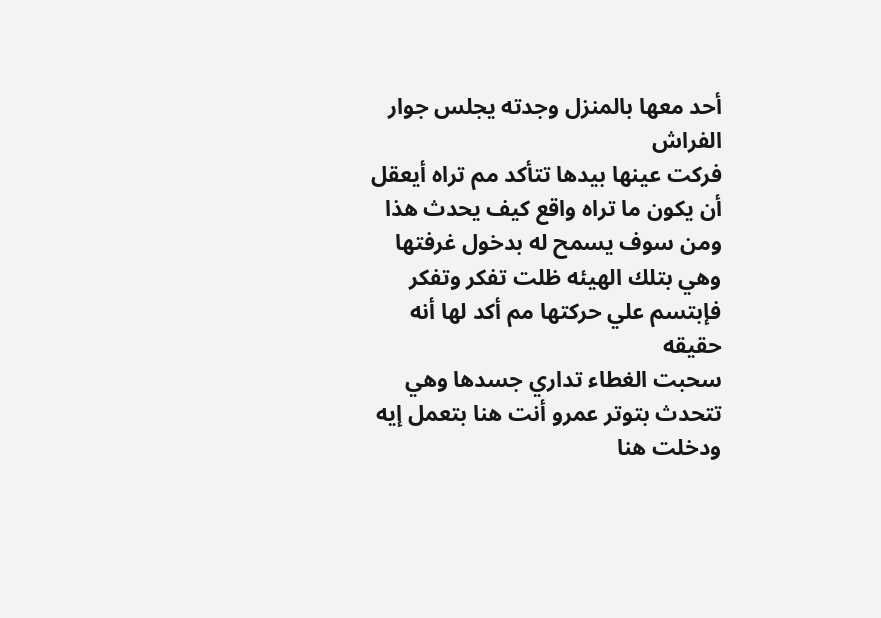أحد معها بالمنزل وجدته يجلس جوار الفراش
فركت عينها بيدها تتأكد مم تراه أيعقل أن يكون ما تراه واقع كيف يحدث هذا ومن سوف يسمح له بدخول غرفتها وهي بتلك الهيئه ظلت تفكر وتفكر
فإبتسم علي حركتها مم أكد لها أنه حقيقه
سحبت الغطاء تداري جسدها وهي تتحدث بتوتر عمرو أنت هنا بتعمل إيه ودخلت هنا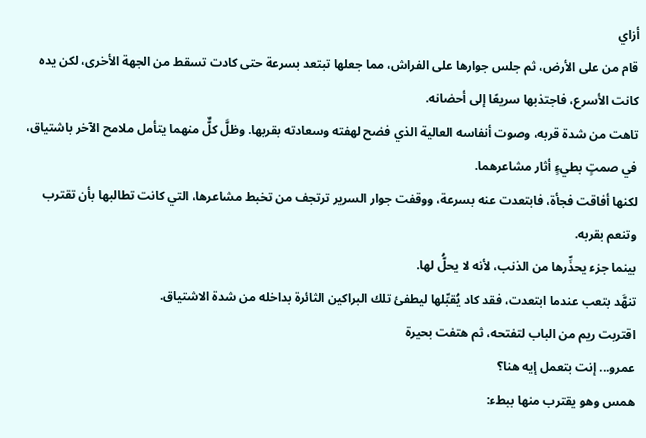أزاي
قام من على الأرض، ثم جلس جوارها على الفراش، مما جعلها تبتعد بسرعة حتى كادت تسقط من الجهة الأخرى، لكن يده كانت الأسرع، فاجتذبها سريعًا إلى أحضانه.
تاهت من شدة قربه، وصوت أنفاسه العالية الذي فضح لهفته وسعادته بقربها. وظلَّ كلٌّ منهما يتأمل ملامح الآخر باشتياق، في صمتٍ بطيءٍ أثار مشاعرهما.
لكنها أفاقت فجأة، فابتعدت عنه بسرعة، ووقفت جوار السرير ترتجف من تخبط مشاعرها، التي كانت تطالبها بأن تقترب وتنعم بقربه.
بينما جزء يحذِّرها من الذنب، لأنه لا يحلُّ لها.
تنهَّد بتعب عندما ابتعدت، فقد كاد يُقبِّلها ليطفئ تلك البراكين الثائرة بداخله من شدة الاشتياق.
اقتربت ريم من الباب لتفتحه، ثم هتفت بحيرة
عمرو... إنت بتعمل إيه هنا؟
همس وهو يقترب منها ببطء: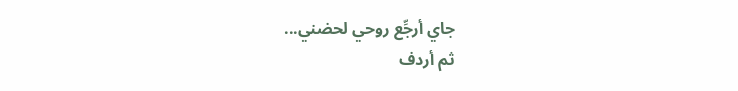جاي أرجِّع روحي لحضني...
ثم أردف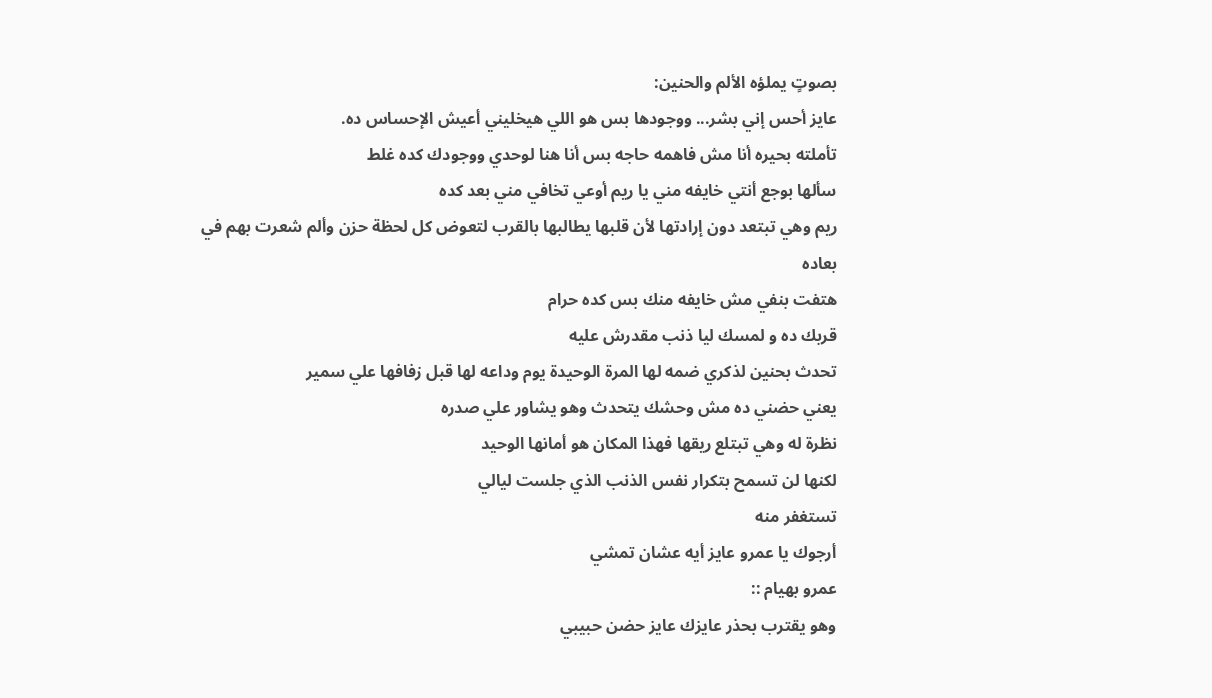بصوتٍ يملؤه الألم والحنين:
عايز أحس إني بشر... ووجودها بس هو اللي هيخليني أعيش الإحساس ده.
تأملته بحيره أنا مش فاهمه حاجه بس أنا هنا لوحدي ووجودك كده غلط
سألها بوجع أنتي خايفه مني يا ريم أوعي تخافي مني بعد كده
ريم وهي تبتعد دون إرادتها لأن قلبها يطالبها بالقرب لتعوض كل لحظة حزن وألم شعرت بهم في بعاده
هتفت بنفي مش خايفه منك بس كده حرام
قربك ده و لمسك ليا ذنب مقدرش عليه
تحدث بحنين لذكري ضمه لها المرة الوحيدة يوم وداعه لها قبل زفافها علي سمير
يعني حضني ده مش وحشك يتحدث وهو يشاور علي صدره
نظرة له وهي تبتلع ريقها فهذا المكان هو أمانها الوحيد
لكنها لن تسمح بتكرار نفس الذنب الذي جلست ليالي
تستغفر منه
أرجوك يا عمرو عايز أيه عشان تمشي
عمرو بهيام ::
وهو يقترب بحذر عايزك عايز حضن حبيبي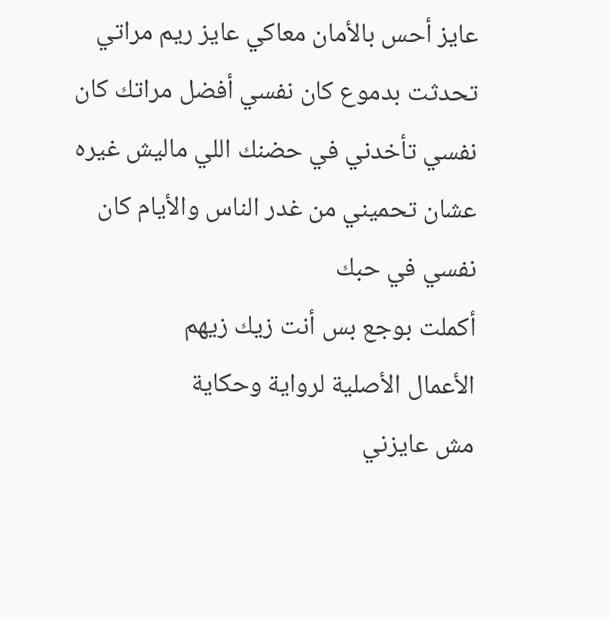عايز أحس بالأمان معاكي عايز ريم مراتي
تحدثت بدموع كان نفسي أفضل مراتك كان نفسي تأخدني في حضنك اللي ماليش غيره
عشان تحميني من غدر الناس والأيام كان نفسي في حبك
أكملت بوجع بس أنت زيك زيهم
الأعمال الأصلية لرواية وحكاية
مش عايزني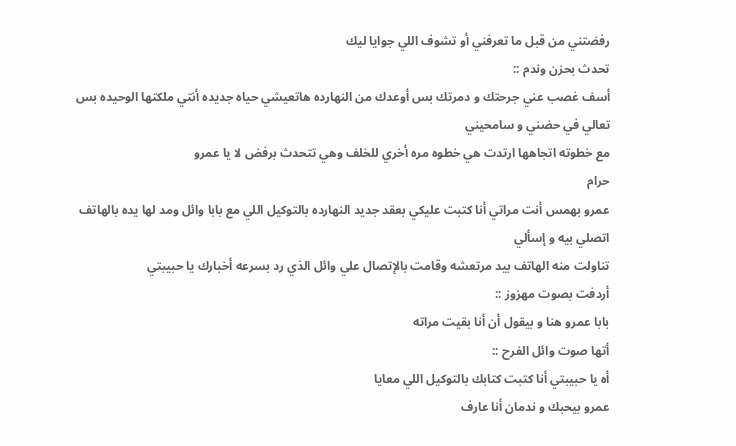رفضتني من قبل ما تعرفني أو تشوف اللي جوايا ليك
تحدث بحزن وندم ::
أسف غصب عني جرحتك و دمرتك بس أوعدك من النهارده هاتعيشي حياه جديده أنتي ملكتها الوحيده بس تعالي في حضني و سامحيني
مع خطوته اتجاهها ارتدت هي خطوه مره أخري للخلف وهي تتحدث برفض لا يا عمرو
حرام
عمرو بهمس أنت مراتي أنا كتبت عليكي بعقد جديد النهارده بالتوكيل اللي مع بابا وائل ومد لها يده بالهاتف اتصلي بيه و إسألي
تناولت منه الهاتف بيد مرتعشه وقامت بالإتصال علي وائل الذي رد بسرعه أخبارك يا حبيبتي
أردفت بصوت مهزوز ::
بابا عمرو هنا و بيقول أن أنا بقيت مراته
أتها صوت وائل الفرح ::
أه يا حبيبتي أنا كتبت كتابك بالتوكيل اللي معايا
عمرو بيحبك و ندمان أنا عارف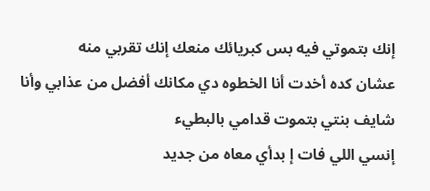إنك بتموتي فيه بس كبريائك منعك إنك تقربي منه
عشان كده أخدت أنا الخطوه دي مكانك أفضل من عذابي وأنا شايف بنتي بتموت قدامي بالبطيء
إنسي اللي فات إ بدأي معاه من جديد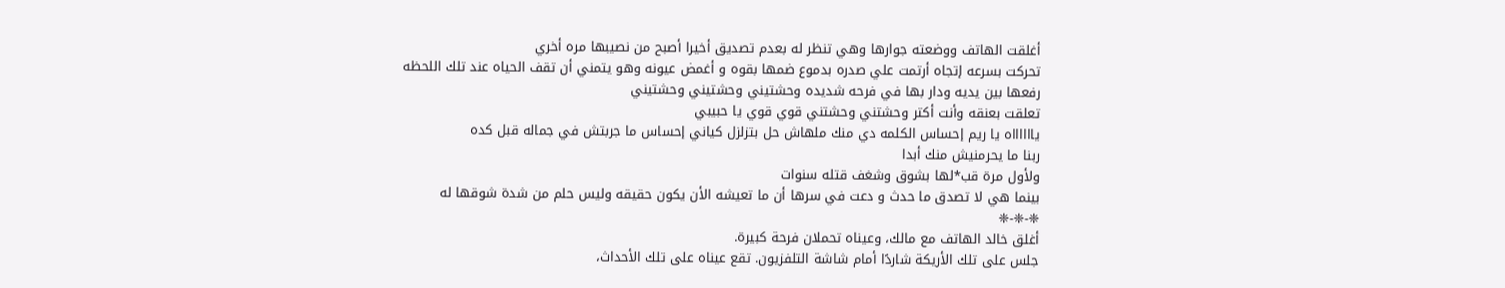أغلقت الهاتف ووضعته جوارها وهي تنظر له بعدم تصديق أخيرا أصبح من نصيبها مره أخري
تحركت بسرعه إتجاه أرتمت علي صدره بدموع ضمها بقوه و أغمض عيونه وهو يتمني أن تقف الحياه عند تلك اللحظه
رفعها بين يديه ودار بها في فرحه شديده وحشتيني وحشتيني وحشتيني
تعلقت بعنقه وأنت أكتر وحشتني وحشتني قوي قوي يا حبيبي
يااااااه يا ريم إحساس الكلمه دي منك ملهاش حل بتزلزل كياني إحساس ما جربتش في جماله قبل كده
ربنا ما يحرمنيش منك أبدا
ولأول مرة قب*لها بشوق وشغف قتله سنوات
بينما هي لا تصدق ما حدث و دعت في سرها أن ما تعيشه الأن يكون حقيقه وليس حلم من شدة شوقها له
❈-❈-❈
أغلق خالد الهاتف مع مالك، وعيناه تحملان فرحة كبيرة.
جلس على تلك الأريكة شاردًا أمام شاشة التلفزيون. تقع عيناه على تلك الأحداث،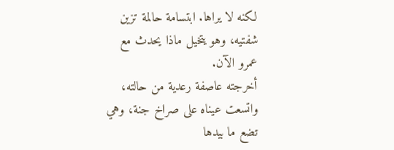لكنه لا يراها. ابتسامة حالمة تزين شفتيه، وهو يتخيل ماذا يحدث مع عمرو الآن.
أخرجته عاصفة رعدية من حالته، واتسعت عيناه على صراخ جنة، وهي تضع ما بيدها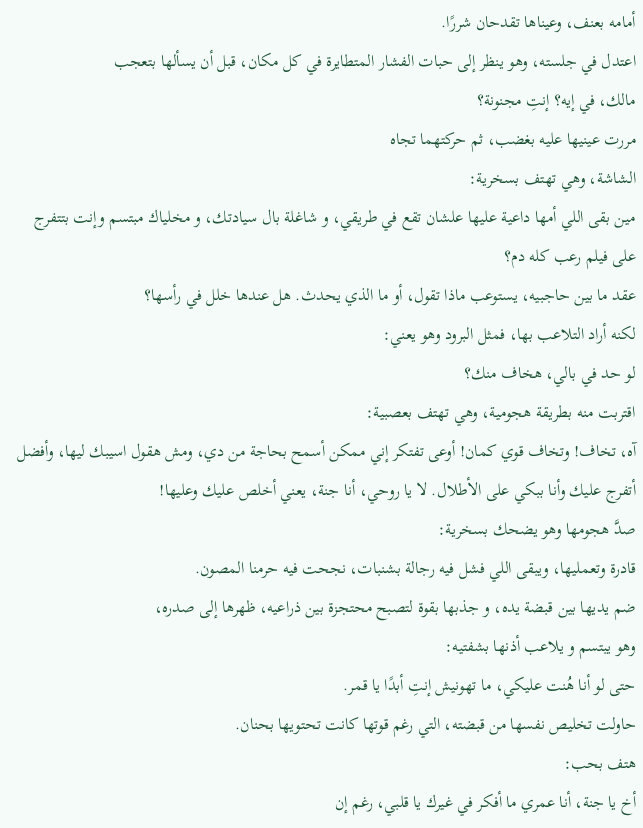أمامه بعنف، وعيناها تقدحان شررًا.
اعتدل في جلسته، وهو ينظر إلى حبات الفشار المتطايرة في كل مكان، قبل أن يسألها بتعجب
مالك، في إيه؟ إنتِ مجنونة؟
مررت عينيها عليه بغضب، ثم حركتهما تجاه
الشاشة، وهي تهتف بسخرية:
مين بقى اللي أمها داعية عليها علشان تقع في طريقي، و شاغلة بال سيادتك، و مخلياك مبتسم وإنت بتتفرج على فيلم رعب كله دم؟
عقد ما بين حاجبيه، يستوعب ماذا تقول، أو ما الذي يحدث. هل عندها خلل في رأسها؟
لكنه أراد التلاعب بها، فمثل البرود وهو يعني:
لو حد في بالي، هخاف منك؟
اقتربت منه بطريقة هجومية، وهي تهتف بعصبية:
آه، تخاف! وتخاف قوي كمان! أوعى تفتكر إني ممكن أسمح بحاجة من دي، ومش هقول اسيبك ليها، وأفضل أتفرج عليك وأنا ببكي على الأطلال. لا يا روحي، أنا جنة، يعني أخلص عليك وعليها!
صدَّ هجومها وهو يضحك بسخرية:
قادرة وتعمليها، ويبقى اللي فشل فيه رجالة بشنبات، نجحت فيه حرمنا المصون.
ضم يديها بين قبضة يده، و جذبها بقوة لتصبح محتجزة بين ذراعيه، ظهرها إلى صدره،
وهو يبتسم و يلاعب أذنها بشفتيه:
حتى لو أنا هُنت عليكي، ما تهونيش إنتِ أبدًا يا قمر.
حاولت تخليص نفسها من قبضته، التي رغم قوتها كانت تحتويها بحنان.
هتف بحب:
أخ يا جنة، أنا عمري ما أفكر في غيرك يا قلبي، رغم إن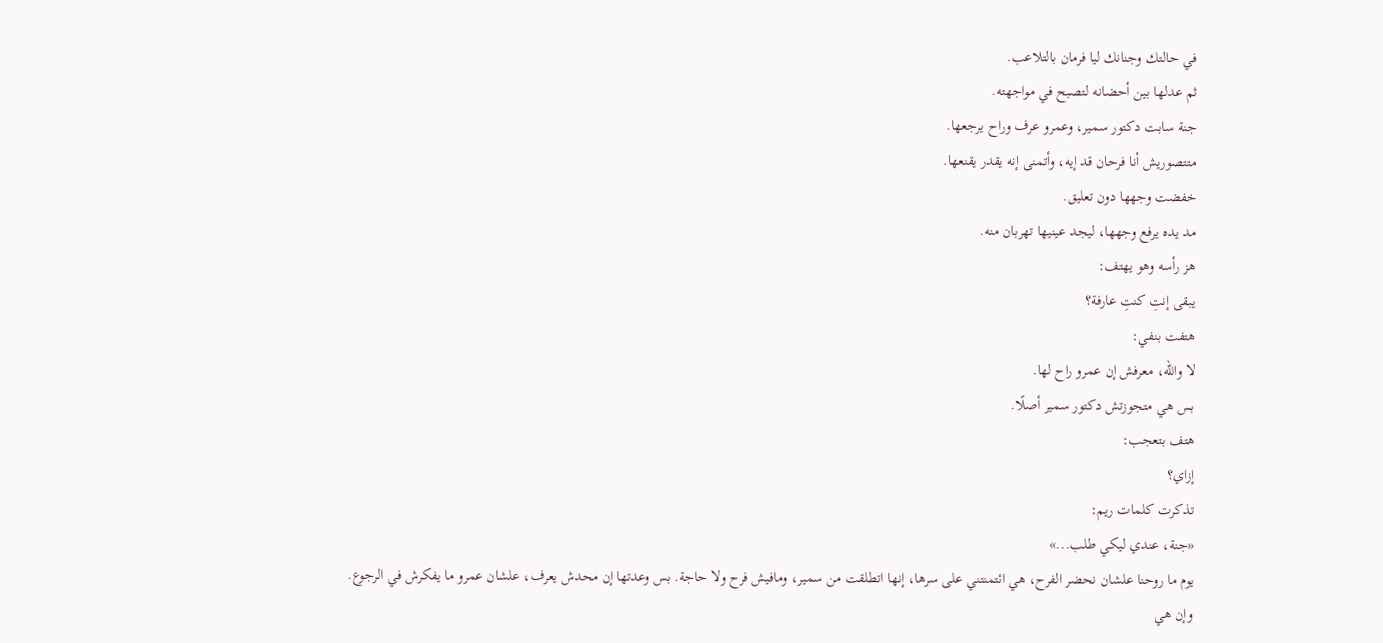في حالتك وجنانك ليا فرمان بالتلاعب.
ثم عدلها بين أحضانه لتصبح في مواجهته.
جنة سابت دكتور سمير، وعمرو عرف وراح يرجعها.
متتصوريش أنا فرحان قد إيه، وأتمنى إنه يقدر يقنعها.
خفضت وجهها دون تعليق.
مد يده يرفع وجهها، ليجد عينيها تهربان منه.
هز رأسه وهو يهتف:
يبقى إنتِ كنتِ عارفة؟
هتفت بنفي:
لا والله، معرفش إن عمرو راح لها.
بس هي متجوزتش دكتور سمير أصلًا.
هتف بتعجب:
إزاي؟
تذكرت كلمات ريم:
«جنة، عندي ليكي طلب...»
يوم ما روحنا علشان نحضر الفرح، هي ائتمنتني على سرها، إنها اتطلقت من سمير، ومافيش فرح ولا حاجة. بس وعدتها إن محدش يعرف، علشان عمرو ما يفكرش في الرجوع.
وإن هي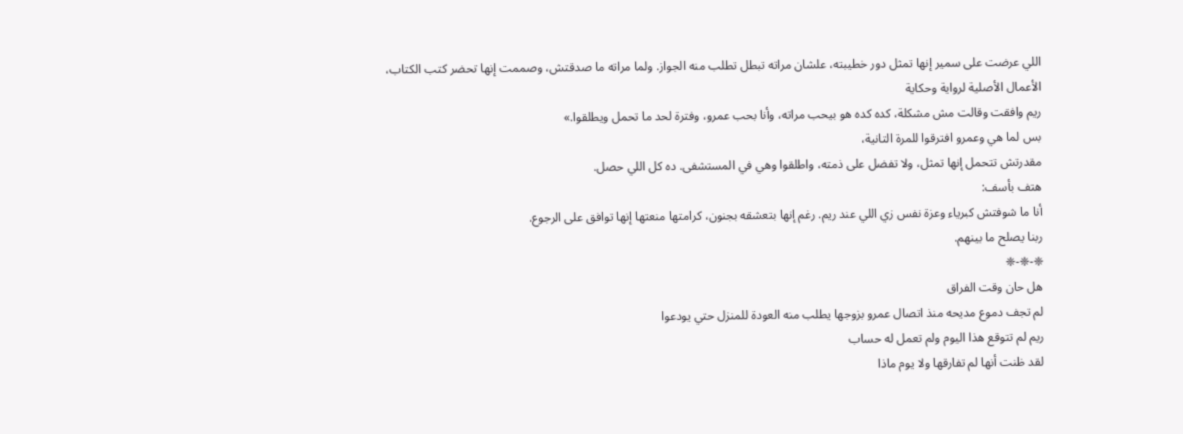اللي عرضت على سمير إنها تمثل دور خطيبته، علشان مراته تبطل تطلب منه الجواز. ولما مراته ما صدقتش، وصممت إنها تحضر كتب الكتاب،
الأعمال الأصلية لرواية وحكاية
ريم وافقت وقالت مش مشكلة، كده كده هو بيحب مراته، وأنا بحب عمرو، وفترة لحد ما تحمل ويطلقوا.»
بس لما هي وعمرو افترقوا للمرة التانية،
مقدرتش تتحمل إنها تمثل، ولا تفضل على ذمته، واطلقوا وهي في المستشفى. ده كل اللي حصل.
هتف بأسف:
أنا ما شوفتش كبرياء وعزة نفس زي اللي عند ريم. رغم إنها بتعشقه بجنون، كرامتها منعتها إنها توافق على الرجوع.
ربنا يصلح ما بينهم.
❈-❈-❈
هل حان وقت الفراق
لم تجف دموع مديحه منذ اتصال عمرو بزوجها يطلب منه العودة للمنزل حتي يودعوا
ريم لم تتوقع هذا اليوم ولم تعمل له حساب
لقد ظنت أنها لم تفارقها ولا يوم ماذا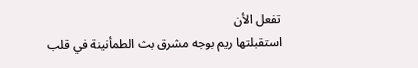تفعل الأن
استقبلتها ريم بوجه مشرق بث الطمأنينة في قلب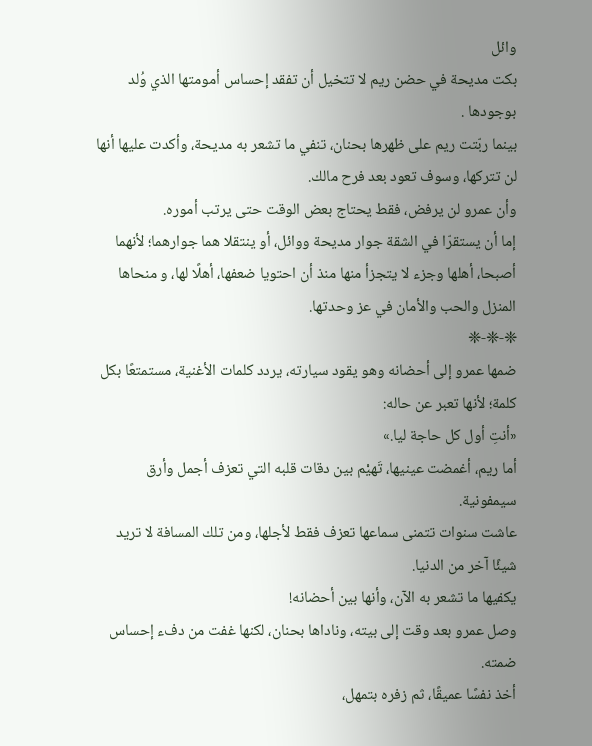وائل
بكت مديحة في حضن ريم لا تتخيل أن تفقد إحساس أمومتها الذي وُلد بوجودها .
بينما ربّتت ريم على ظهرها بحنان، تنفي ما تشعر به مديحة، وأكدت عليها أنها لن تتركها، وسوف تعود بعد فرح مالك.
وأن عمرو لن يرفض، فقط يحتاج بعض الوقت حتى يرتب أموره.
إما أن يستقرّا في الشقة جوار مديحة ووائل، أو ينتقلا هما جوارهما؛ لأنهما أصبحا، أهلها وجزء لا يتجزأ منها منذ أن احتويا ضعفها، أهلًا لها، و منحاها المنزل والحب والأمان في عز وحدتها.
❈-❈-❈
ضمها عمرو إلى أحضانه وهو يقود سيارته، يردد كلمات الأغنية، مستمتعًا بكل كلمة؛ لأنها تعبر عن حاله:
«أنتِ أول كل حاجة ليا.»
أما ريم، أغمضت عينيها، تَهيْم بين دقات قلبه التي تعزف أجمل وأرق سيمفونية.
عاشت سنوات تتمنى سماعها تعزف فقط لأجلها، ومن تلك المسافة لا تريد شيئًا آخر من الدنيا.
يكفيها ما تشعر به الآن، وأنها بين أحضانه!
وصل عمرو بعد وقت إلى بيته، وناداها بحنان، لكنها غفت من دفء إحساس ضمته.
أخذ نفسًا عميقًا، ثم زفره بتمهل،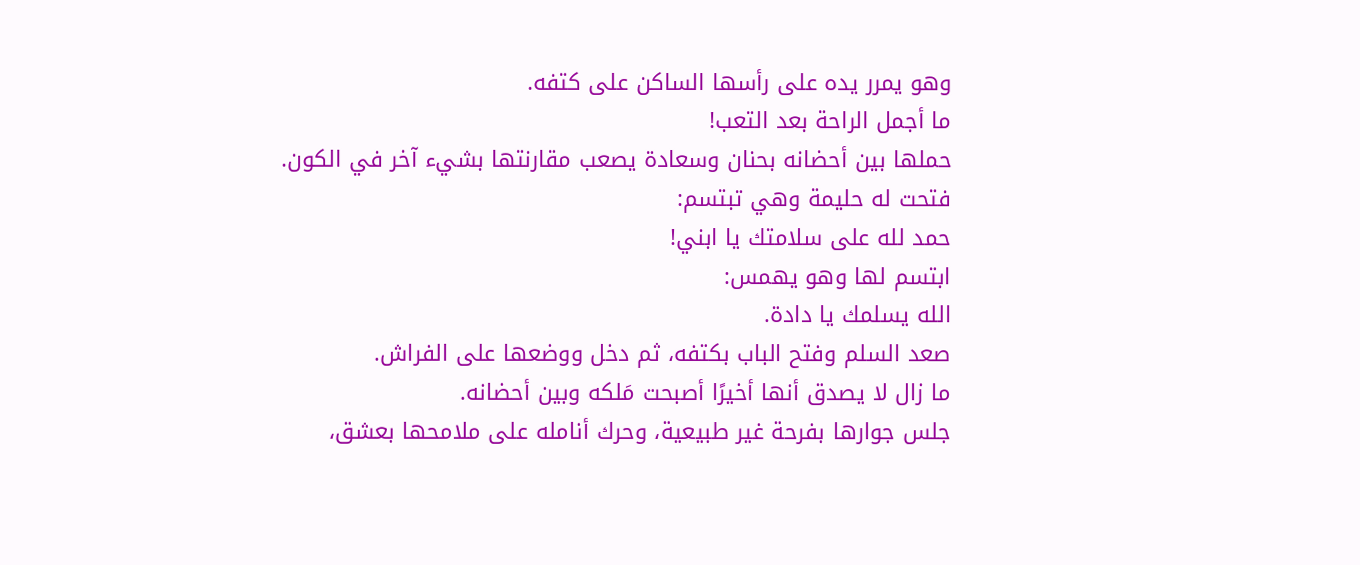وهو يمرر يده على رأسها الساكن على كتفه.
ما أجمل الراحة بعد التعب!
حملها بين أحضانه بحنان وسعادة يصعب مقارنتها بشيء آخر في الكون.
فتحت له حليمة وهي تبتسم:
حمد لله على سلامتك يا ابني!
ابتسم لها وهو يهمس:
الله يسلمك يا دادة.
صعد السلم وفتح الباب بكتفه، ثم دخل ووضعها على الفراش.
ما زال لا يصدق أنها أخيرًا أصبحت مَلكه وبين أحضانه.
جلس جوارها بفرحة غير طبيعية، وحرك أنامله على ملامحها بعشق،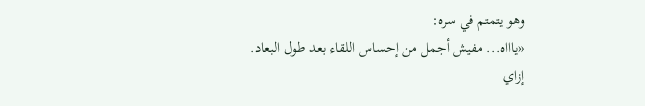وهو يتمتم في سره:
«ياااه... مفيش أجمل من إحساس اللقاء بعد طول البعاد.
إزاي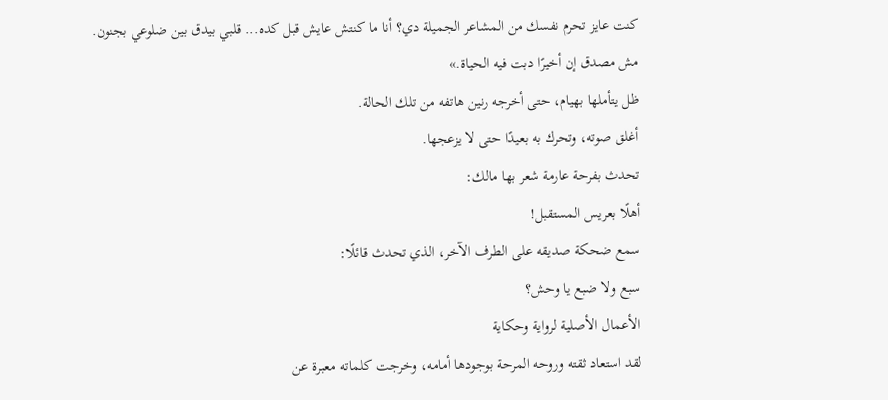كنت عايز تحرم نفسك من المشاعر الجميلة دي؟ أنا ما كنتش عايش قبل كده... قلبي بيدق بين ضلوعي بجنون.
مش مصدق إن أخيرًا دبت فيه الحياة.»
ظل يتأملها بهيام، حتى أخرجه رنين هاتفه من تلك الحالة.
أغلق صوته، وتحرك به بعيدًا حتى لا يزعجها.
تحدث بفرحة عارمة شعر بها مالك:
أهلًا بعريس المستقبل!
سمع ضحكة صديقه على الطرف الآخر، الذي تحدث قائلًا:
سبع ولا ضبع يا وحش؟
الأعمال الأصلية لرواية وحكاية
لقد استعاد ثقته وروحه المرحة بوجودها أمامه، وخرجت كلماته معبرة عن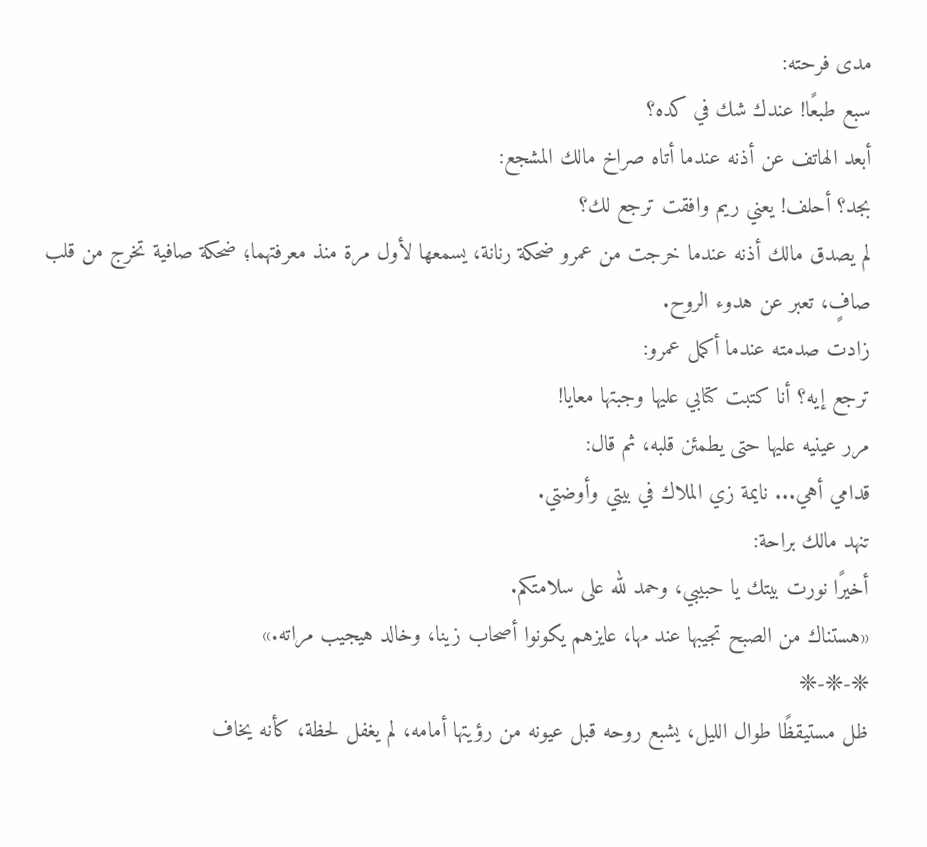مدى فرحته:
سبع طبعًا! عندك شك في كده؟
أبعد الهاتف عن أذنه عندما أتاه صراخ مالك المشجع:
بجد؟ أحلف! يعني ريم وافقت ترجع لك؟
لم يصدق مالك أذنه عندما خرجت من عمرو ضحكة رنانة، يسمعها لأول مرة منذ معرفتهما؛ ضحكة صافية تخرج من قلب صافٍ، تعبر عن هدوء الروح.
زادت صدمته عندما أكمل عمرو:
ترجع إيه؟ أنا كتبت كتابي عليها وجبتها معايا!
مرر عينيه عليها حتى يطمئن قلبه، ثم قال:
قدامي أهي... نايمة زي الملاك في بيتي وأوضتي.
تنهد مالك براحة:
أخيرًا نورت بيتك يا حبيبي، وحمد لله على سلامتكم.
«هستناك من الصبح تجيبها عند مها، عايزهم يكونوا أصحاب زينا، وخالد هيجيب مراته.»
❈-❈-❈
ظل مستيقظًا طوال الليل، يشبع روحه قبل عيونه من رؤيتها أمامه، لم يغفل لحظة، كأنه يخاف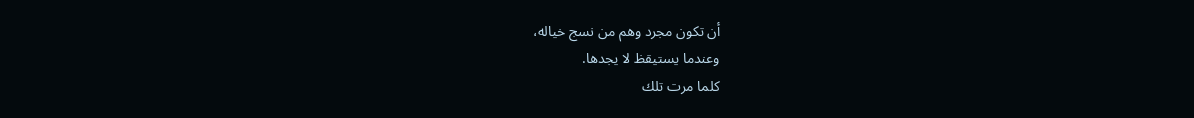أن تكون مجرد وهم من نسج خياله،
وعندما يستيقظ لا يجدها.
كلما مرت تلك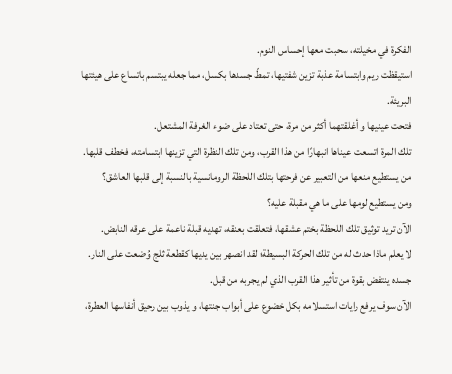الفكرة في مخيلته، سحبت معها إحساس النوم.
استيقظت ريم وابتسامة عذبة تزين شفتيها، تمطّ جسدها بكسل، مما جعله يبتسم باتساع على هيئتها البريئة.
فتحت عينيها و أغلقتهما أكثر من مرة، حتى تعتاد على ضوء الغرفة المشتعل.
تلك المرة اتسعت عيناها انبهارًا من هذا القرب، ومن تلك النظرة التي تزينها ابتسامته، فخطف قلبها.
من يستطيع منعها من التعبير عن فرحتها بتلك اللحظة الرومانسية بالنسبة إلى قلبها العاشق؟
ومن يستطيع لومها على ما هي مقبلة عليه؟
الآن تريد توثيق تلك اللحظة بختم عشقها، فتعلقت بعنقه، تهديه قبلة ناعمة على عرقه النابض.
لا يعلم ماذا حدث له من تلك الحركة البسيطة؛ لقد انصهر بين يديها كقطعة ثلج وُضعت على النار.
جسده ينتفض بقوة من تأثير هذا القرب الذي لم يجربه من قبل.
الآن سوف يرفع رايات استسلامه بكل خضوع على أبواب جنتها، و يذوب بين رحيق أنفاسها العطرة،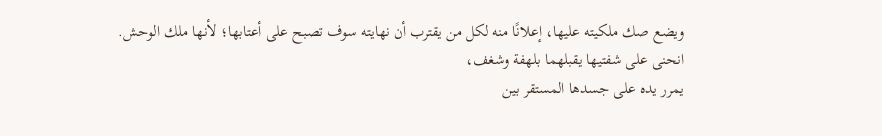ويضع صك ملكيته عليها، إعلانًا منه لكل من يقترب أن نهايته سوف تصبح على أعتابها؛ لأنها ملك الوحش.
انحنى على شفتيها يقبلهما بلهفة وشغف،
يمرر يده على جسدها المستقر بين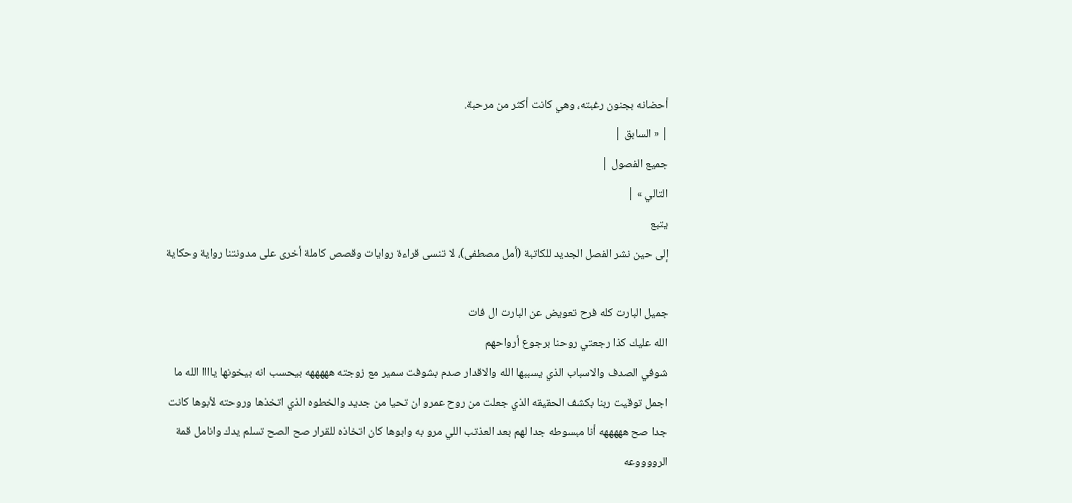أحضانه بجنون رغبته، وهي كانت أكثر من مرحبة.
| « السابق |
جميع الفصول |
التالي » |
يتبع
إلى حين نشر الفصل الجديد للكاتبة (أمل مصطفى)، لا تنسى قراءة روايات وقصص كاملة أخرى على مدونتنا رواية وحكاية

جميل البارت كله فرح تعويض عن البارت ال فات
الله عليك كذا رجعتي روحنا برجوع أرواحهم
شوفي الصدف والاسباب الذي يسببها الله والاقدار صدم بشوفت سمير مع زوجته هههههه بيحسب انه بيخونها ياااا الله ما اجمل توقيت ربنا بكشف الحقيقه الذي جعلت من روح عمرو ان تحيا من جديد والخطوه الذي اتخذها وروحته لأبوها كانت جدا صح هههههه أنا مبسوطه جدا لهم بعد العذتب اللي مرو به وابوها كان اتخاذه للقرار صح الصح تسلم يدك وانامل قمة الرووووعه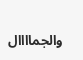والجماااال